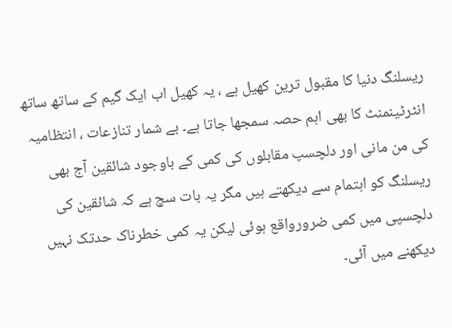ریسلنگ دنیا کا مقبول ترین کھیل ہے ، یہ کھیل اب ایک گیم کے ساتھ ساتھ انٹرٹینمنٹ کا بھی اہم حصہ سمجھا جاتا ہے۔ بے شمار تنازعات ، انتظامیہ کی من مانی اور دلچسپ مقابلوں کی کمی کے باوجود شائقین آج بھی ریسلنگ کو اہتمام سے دیکھتے ہیں مگر یہ بات سچ ہے کہ شائقین کی دلچسپی میں کمی ضرورواقع ہوئی لیکن یہ کمی خطرناک حدتک نہیں دیکھنے میں آئی۔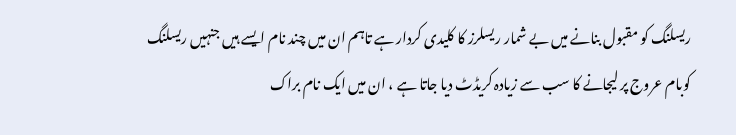ریسلنگ کو مقبول بنانے میں بے شمار ریسلرز کا کلیدی کردار ہے تاہم ان میں چند نام ایسے ہیں جنہیں ریسلنگ کوبام عروج پر لیجانے کا سب سے زیادہ کریڈٹ دیا جاتا ہے ، ان میں ایک نام براک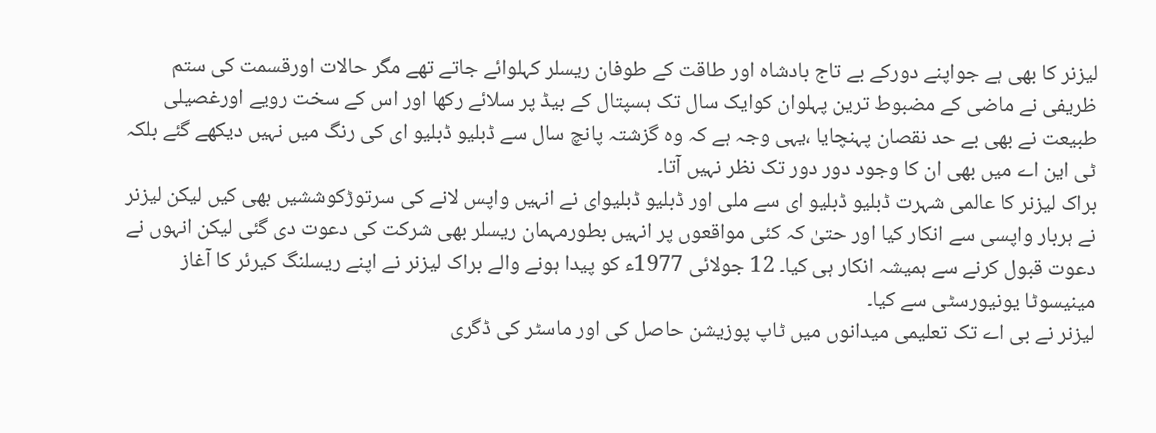لیزنر کا بھی ہے جواپنے دورکے بے تاج بادشاہ اور طاقت کے طوفان ریسلر کہلوائے جاتے تھے مگر حالات اورقسمت کی ستم ظریفی نے ماضی کے مضبوط ترین پہلوان کوایک سال تک ہسپتال کے بیڈ پر سلائے رکھا اور اس کے سخت رویے اورغصیلی طبیعت نے بھی بے حد نقصان پہنچایا ،یہی وجہ ہے کہ وہ گزشتہ پانچ سال سے ڈبلیو ڈبلیو ای کی رنگ میں نہیں دیکھے گئے بلکہ ٹی این اے میں بھی ان کا وجود دور دور تک نظر نہیں آتا۔
براک لیزنر کا عالمی شہرت ڈبلیو ڈبلیو ای سے ملی اور ڈبلیو ڈبلیوای نے انہیں واپس لانے کی سرتوڑکوششیں بھی کیں لیکن لیزنر نے ہربار واپسی سے انکار کیا اور حتیٰ کہ کئی مواقعوں پر انہیں بطورمہمان ریسلر بھی شرکت کی دعوت دی گئی لیکن انہوں نے دعوت قبول کرنے سے ہمیشہ انکار ہی کیا۔ 12 جولائی 1977ء کو پیدا ہونے والے براک لیزنر نے اپنے ریسلنگ کیرئر کا آغاز مینیسوٹا یونیورسٹی سے کیا۔
لیزنر نے بی اے تک تعلیمی میدانوں میں ٹاپ پوزیشن حاصل کی اور ماسٹر کی ڈگری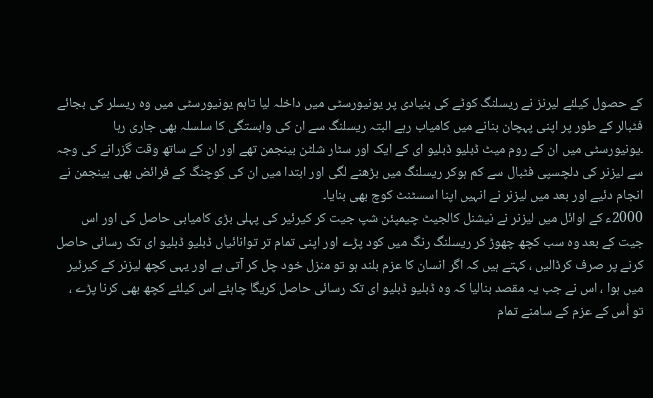کے حصول کیلئے لیرنز نے ریسلنگ کوٹے کی بنیادی پر یونیورسٹی میں داخلہ لیا تاہم یونیورسٹی میں وہ ریسلر کی بجائے فٹبالر کے طور پر اپنی پہچان بنانے میں کامیاب رہے البتہ ریسلنگ سے ان کی وابستگی کا سلسلہ بھی جاری رہا ۔یونیورسٹی میں ان کے روم میٹ ڈبلیو ڈبلیو ای کے ایک اور سٹار شلٹن بینجمن تھے اور ان کے ساتھ وقت گزرانے کی وجہ سے لیزنر کی دلچسپی فٹبال سے کم ہوکر ریسلنگ میں بڑھنے لگی اور ابتدا میں ان کی کوچنگ کے فرائض بھی بینجمن نے انجام دئیے اور بعد میں لیزنر نے انہیں اپنا اسسٹنٹ کوچ بھی بنایا۔
2000ء کے اوائل میں لیزنر نے نیشنل کالجیٹ چیمپئن شپ جیت کر کیرئیر کی پہلی بڑی کامیابی حاصل کی اور اس جیت کے بعد وہ سب کچھ چھوڑ کر ریسلنگ رنگ میں کود پڑے اور اپنی تمام تر توانائیاں ڈبلیو ڈبلیو ای تک رسائی حاصل کرنے پر صرف کرڈالیں ، کہتے ہیں کہ اگر انسان کا عزم بلند ہو تو منزل خود چل کر آتی ہے اور یہی کچھ لیزنر کے کیرئیر میں ہوا ، اس نے جب یہ مقصد بنالیا کہ وہ ڈبلیو ڈبلیو ای تک رسائی حاصل کریگا چاہئے اس کیلئے کچھ بھی کرنا پڑے ، تو اُس کے عزم کے سامنے تمام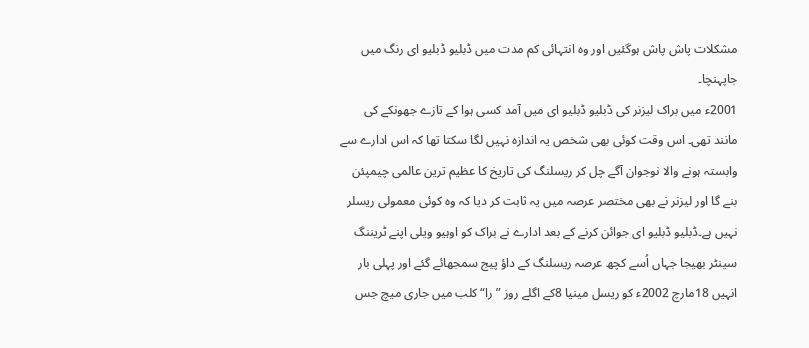مشکلات پاش پاش ہوگئیں اور وہ انتہائی کم مدت میں ڈبلیو ڈبلیو ای رنگ میں جاپہنچا۔
2001ء میں براک لیزنر کی ڈبلیو ڈبلیو ای میں آمد کسی ہوا کے تازے جھونکے کی مانند تھی۔ اس وقت کوئی بھی شخص یہ اندازہ نہیں لگا سکتا تھا کہ اس ادارے سے وابستہ ہونے والا نوجوان آگے چل کر ریسلنگ کی تاریخ کا عظیم ترین عالمی چیمپئن بنے گا اور لیزنر نے بھی مختصر عرصہ میں یہ ثابت کر دیا کہ وہ کوئی معمولی ریسلر نہیں ہے۔ڈبلیو ڈبلیو ای جوائن کرنے کے بعد ادارے نے براک کو اوہیو ویلی اپنے ٹریننگ سینٹر بھیجا جہاں اُسے کچھ عرصہ ریسلنگ کے داؤ پیج سمجھائے گئے اور پہلی بار انہیں 18مارچ 2002ء کو ریسل مینیا 8کے اگلے روز ”را“کلب میں جاری میچ جس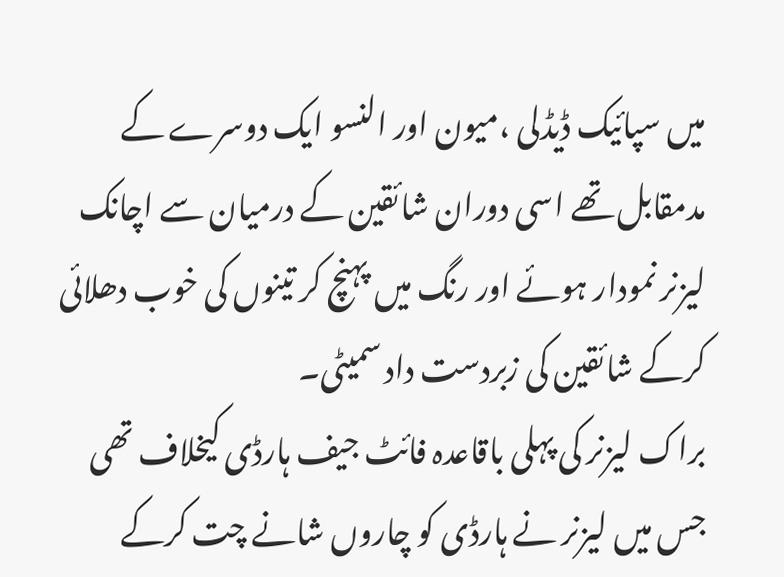میں سپائیک ڈیڈلی ،میون اور النسو ایک دوسرے کے مدمقابل تھے اسی دوران شائقین کے درمیان سے اچانک لیزنر نمودار ہوئے اور رنگ میں پہنچ کر تینوں کی خوب دھلائی کرکے شائقین کی زبردست داد سمیٹی۔
براک لیزنر کی پہلی باقاعدہ فائٹ جیف ہارڈی کیخلاف تھی جس میں لیزنر نے ہارڈی کو چاروں شانے چت کرکے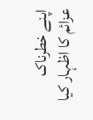اپنے خطرناک عزائم کا اظہار کیا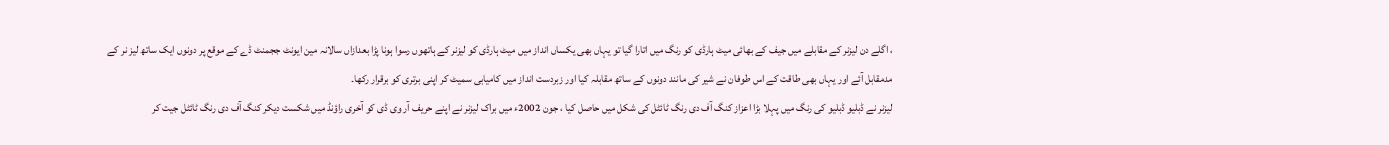، اگلے دن لیزنر کے مقابلے میں جیف کے بھائی میٹ ہارڈی کو رنگ میں اتارا گیا تو یہاں بھی یکساں انداز میں میٹ ہارڈی کو لیزنر کے ہاتھوں رسوا ہونا پڑا بعدازاں سالانہ مین ایونٹ ججمنٹ ڈے کے موقع پر دونوں ایک ساتھ لیز نر کے مدمقابل آئے اور یہاں بھی طاقت کے اس طوفان نے شیر کی مانند دونوں کے ساتھ مقابلہ کیا اور زبردست انداز میں کامیابی سمیٹ کر اپنی برتری کو برقرار رکھا۔
لیزنر نے ڈبلیو ڈبلیو کی رنگ میں پہلا بڑا اعزاز کنگ آف دی رنگ ٹائٹل کی شکل میں حاصل کیا ، جون 2002ء میں براک لیزنر نے اپنے حریف آر وی ڈی کو آخری راؤنڈ میں شکست دیکر کنگ آف دی رنگ ٹائٹل جیت کر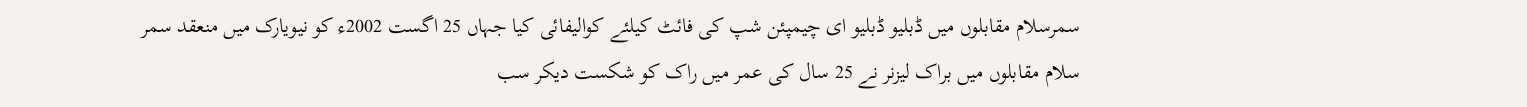سمرسلام مقابلوں میں ڈبلیو ڈبلیو ای چیمپئن شپ کی فائٹ کیلئے کوالیفائی کیا جہاں 25 اگست 2002ء کو نیویارک میں منعقد سمر سلام مقابلوں میں براک لیزنر نے 25 سال کی عمر میں راک کو شکست دیکر سب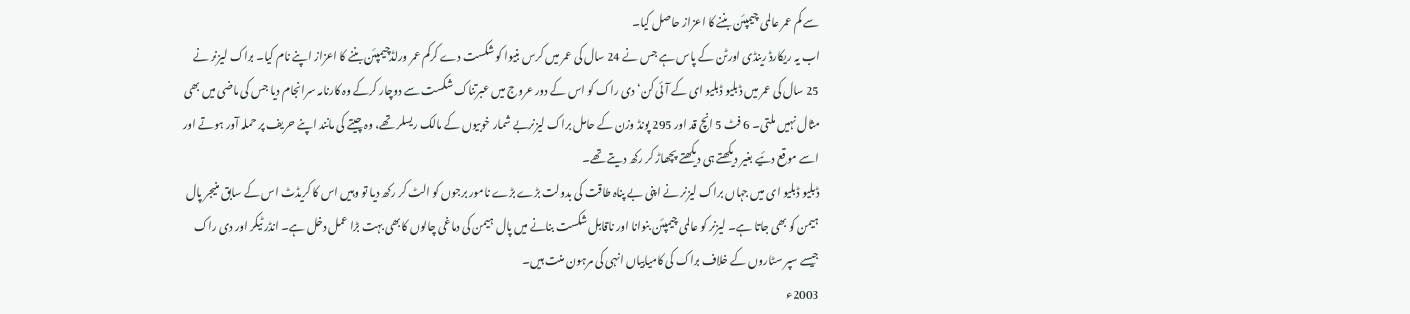سے کم عمر عالمی چیمپئن بننے کا اعزاز حاصل کیا۔
اب یہ ریکارڈ رینڈی اورٹن کے پاس ہے جس نے 24 سال کی عمر میں کرس بنیوا کو شکست دے کرکم عمر ورلڈچیمپئن بننے کا اعزاز اپنے نام کیا۔ براک لیزنر نے 25 سال کی عمر میں ڈبلیو ڈبلیو ای کے آئی کن‘ دی راک کو اس کے دور عروج میں عبرتناک شکست سے دوچار کرکے وہ کارنامہ سرانجام دیا جس کی ماضی میں بھی مثال نہیں ملتی۔ 6 فٹ 5 انچ قد اور 295 پونڈ وزن کے حامل براک لیزنربے شمار خوبیوں کے مالک ریسلر تھے، وہ چیتے کی مانند اپنے حریف پر حملہ آور ہوتے اور اسے موقع دئیے بغیر دیکھتے ہی دیکھتے پچھاڑ کر رکھ دیتے تھے۔
ڈبلیو ڈبلیو ای میں جہاں براک لیزنر نے اپنی بے پناہ طاقت کی بدولت بڑے بڑے نامور برجوں کو الٹ کر رکھ دیا تو وہیں اس کا کریڈٹ اس کے سابق منیجر پال ہیمن کو بھی جاتا ہے۔ لیزنر کو عالمی چیمپئن بنوانا اور ناقابل شکست بنانے میں پال ہیمن کی دماغی چالوں کابھی بہت بڑا عمل دخل ہے۔ انڈر ٹیکر اور دی راک جیسے سپر سٹاروں کے خلاف براک کی کامیابیاں انہی کی مرہون منت ہیں۔
2003ء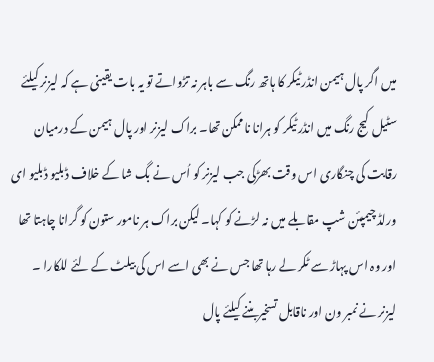میں اگر پال ہیمن انڈر ٹیکر کا ہاتھ رنگ سے باہر نہ تڑواتے تو یہ بات یقینی ہے کہ لیزنر کیلئے سٹیل کیج رنگ میں انڈر ٹیکر کو ہرانا ناممکن تھا۔ براک لیزنر اور پال ہیمن کے درمیان رقابت کی چنگاری اس وقت بھڑکی جب لیزنر کو اُس نے بگ شا کے خلاف ڈبلیو ڈبلیو ای ورلڈ چیمپئن شپ مقابلے میں نہ لڑنے کو کہا۔ لیکن براک ہر نامور ستون کو گرانا چاہتا تھا اور وہ اس پہاڑ سے ٹکر لے رہا تھا جس نے بھی اسے اس کی بیلٹ کے لئے للکارا ۔
لیزنر نے نمبر ون اور ناقابل تسخیربننے کیلئے پال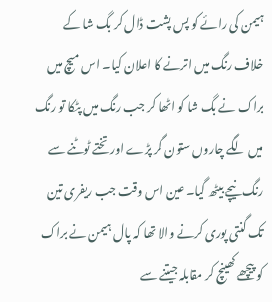ہیمن کی رائے کو پس پشت ڈال کر بگ شا کے خلاف رنگ میں اترنے کا اعلان کیا۔ اس میچ میں براک نے بگ شا کو اٹھا کر جب رنگ میں پٹکا تو رنگ میں لگے چاروں ستون گر پڑے اور تختے ٹوٹنے سے رنگ نیچے بیٹھ گیا۔ عین اس وقت جب ریفری تین تک گنتی پوری کرنے والا تھا کہ پال ہیمن نے براک کو پیچھے کھینچ کر مقابلہ جیتنے سے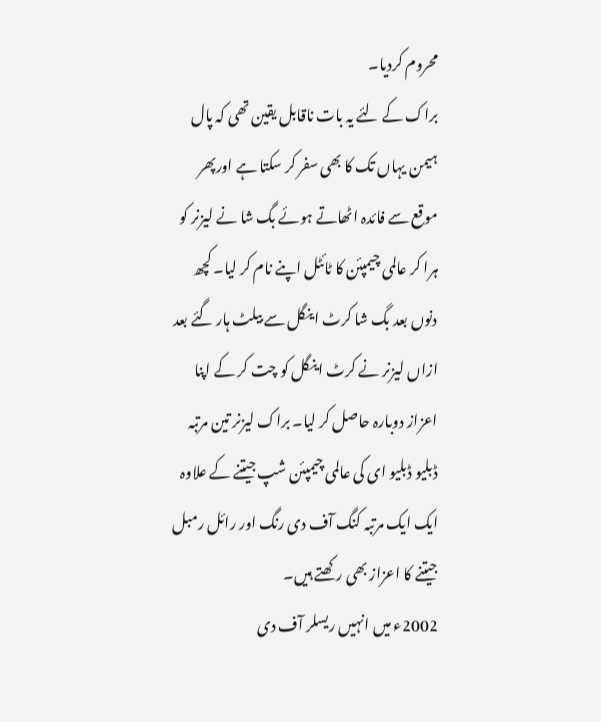محروم کردیا۔
براک کے لئے یہ بات ناقابل یقین تھی کہ پال ہیمن یہاں تک کا بھی سفر کر سکتا ہے اورپھر موقع سے فائدہ اٹھاتے ہوئے بگ شا نے لیزنر کو ہرا کر عالمی چیمپئن کا ٹائٹل اپنے نام کر لیا۔ کچھ دنوں بعد بگ شا کرٹ اینگل سے بیلٹ ہار گئے بعد ازاں لیزنر نے کرٹ اینگل کو چت کر کے اپنا اعزاز دوبارہ حاصل کر لیا۔ براک لیزنر تین مرتبہ ڈبلیو ڈبلیو ای کی عالمی چیمپئن شپ جیتنے کے علاوہ ایک ایک مرتبہ کنگ آف دی رنگ اور رائل رمبل جیتنے کا اعزاز بھی رکھتے ہیں۔
2002ء میں انہیں ریسلر آف دی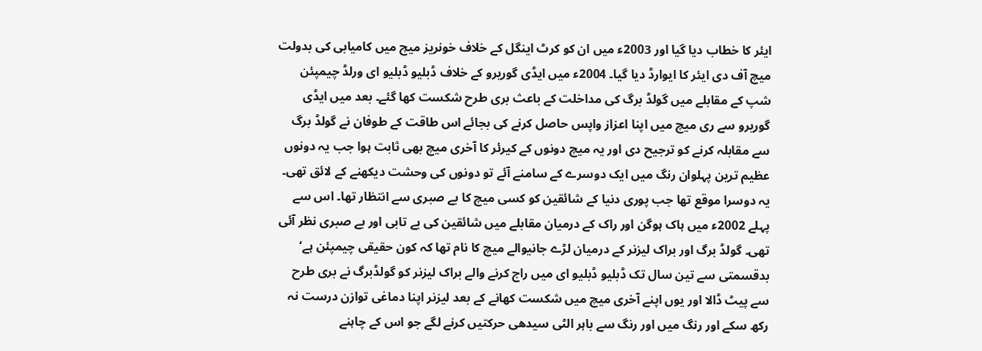ایئر کا خطاب دیا گیا اور 2003ء میں ان کو کرٹ اینگل کے خلاف خونریز میچ میں کامیابی کی بدولت میچ آف دی ایئر کا ایوارڈ دیا گیا۔ 2004ء میں ایڈی گوریرو کے خلاف ڈبلیو ڈبلیو ای ورلڈ چیمپئن شپ کے مقابلے میں گولڈ برگ کی مداخلت کے باعث بری طرح شکست کھا گئے۔ بعد میں ایڈی گوریرو سے ری میچ میں اپنا اعزاز واپس حاصل کرنے کی بجائے اس طاقت کے طوفان نے گولڈ برگ سے مقابلہ کرنے کو ترجیح دی اور یہ میچ دونوں کے کیرئر کا آخری میچ بھی ثابت ہوا جب یہ دونوں عظیم ترین پہلوان رنگ میں ایک دوسرے کے سامنے آئے تو دونوں کی وحشت دیکھنے کے لائق تھی۔
یہ دوسرا موقع تھا جب پوری دنیا کے شائقین کو کسی میچ کا بے صبری سے انتظار تھا۔ اس سے پہلے 2002ء میں ہاک ہوگن اور راک کے درمیان مقابلے میں شائقین کی بے تابی اور بے صبری نظر آئی تھی۔ گولڈ برگ اور براک لیزنر کے درمیان لڑے جانیوالے میچ کا نام تھا کہ کون حقیقی چیمپئن ہے‘ بدقسمتی سے تین سال تک ڈبلیو ڈبلیو ای میں راج کرنے والے براک لیزنر کو گولڈبرگ نے بری طرح سے پیٹ ڈالا اور یوں اپنے آخری میچ میں شکست کھانے کے بعد لیزنر اپنا دماغی توازن درست نہ رکھ سکے اور رنگ میں اور رنگ سے باہر الٹی سیدھی حرکتیں کرنے لگے جو اس کے چاہنے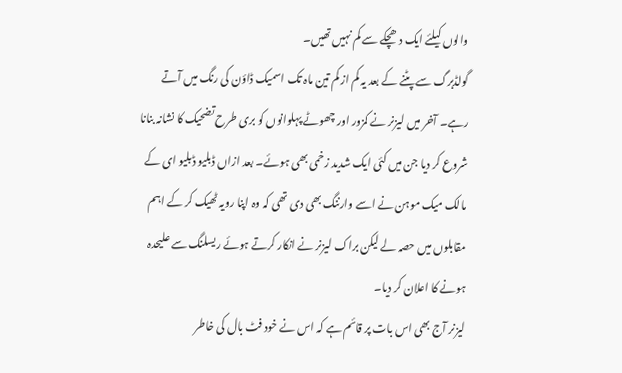والوں کیلئے ایک دھچکے سے کم نہیں تھیں۔
گولڈبرگ سے پٹنے کے بعد یہ کم از کم تین ماہ تک اسمیک ڈاؤن کی رنگ میں آتے رہے۔ آخر میں لیزنر نے کمزور اور چھوٹے پہلوانوں کو بری طرح تضحیک کا نشانہ بنانا شروع کر دیا جن میں کئی ایک شدید زخمی بھی ہوئے۔ بعد ازاں ڈبلیو ڈبلیو ای کے مالک میک موہن نے اسے وارننگ بھی دی تھی کہ وہ اپنا رویہ ٹھیک کر کے اہم مقابلوں میں حصہ لے لیکن براک لیزنر نے انکار کرتے ہوئے ریسلنگ سے علیحدہ ہونے کا اعلان کر دیا۔
لیزنر آج بھی اس بات پر قائم ہے کہ اس نے خود فٹ بال کی خاطر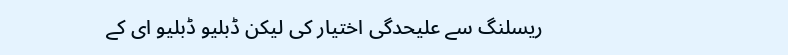ریسلنگ سے علیحدگی اختیار کی لیکن ڈبلیو ڈبلیو ای کے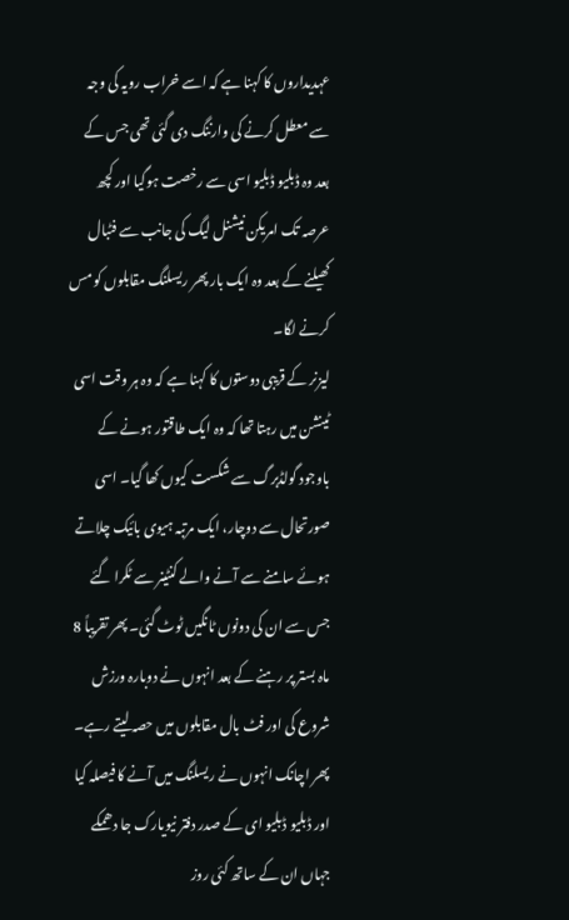عہدیداروں کا کہنا ہے کہ اسے خراب رویہ کی وجہ سے معطل کرنے کی وارننگ دی گئی تھی جس کے بعد وہ ڈبلیو ڈبلیو اسی سے رخصت ہوگیا اور کچھ عرصہ تک امریکن نیشنل لیگ کی جانب سے فٹبال کھیلنے کے بعد وہ ایک بار پھر ریسلنگ مقابلوں کو مس کرنے لگا۔
لیزنر کے قریبی دوستوں کا کہنا ہے کہ وہ ہر وقت اسی ٹینشن میں رہتا تھا کہ وہ ایک طاقتور ہونے کے باوجود گولڈبرگ سے شکست کیوں کھا گیا۔ اسی صورتحال سے دوچار، ایک مرتبہ ہیوی بائیک چلاتے ہوئے سامنے سے آنے والے کنٹینر سے ٹکرا گئے جس سے ان کی دونوں ٹانگیں ٹوٹ گئی۔ پھر تقریباً 8 ماہ بستر پر رہنے کے بعد انہوں نے دوبارہ ورزش شروع کی اور فٹ بال مقابلوں میں حصہ لیتے رہے۔
پھر اچانک انہوں نے ریسلنگ میں آنے کا فیصلہ کیا اور ڈبلیو ڈبلیو ای کے صدر دفتر نیویارک جا دھمکے جہاں ان کے ساتھ کئی روز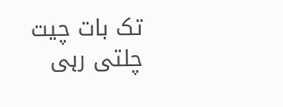تک بات چیت چلتی رہی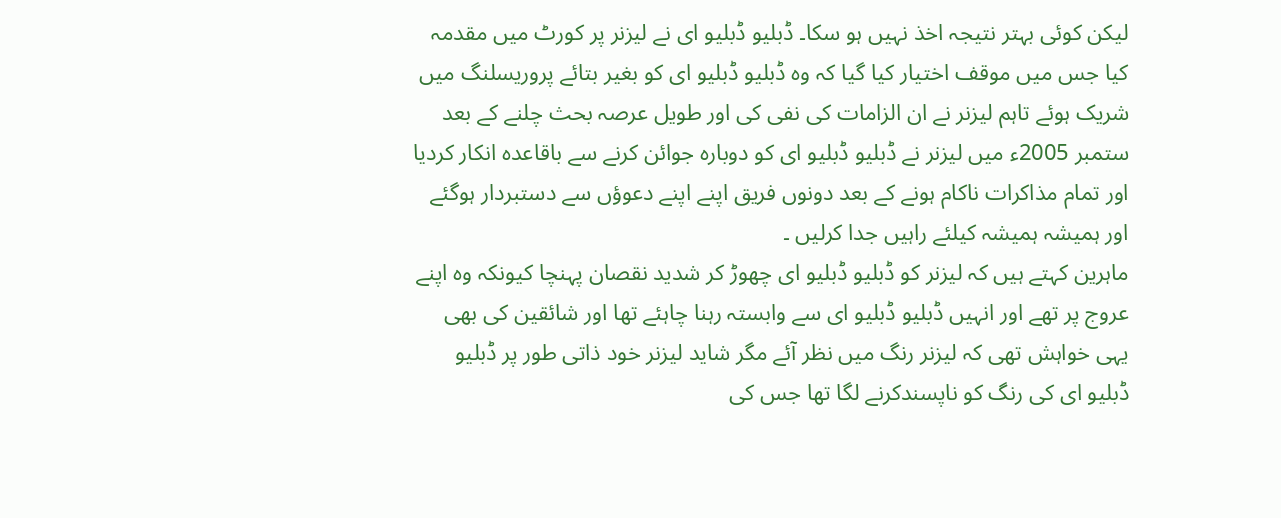لیکن کوئی بہتر نتیجہ اخذ نہیں ہو سکا۔ ڈبلیو ڈبلیو ای نے لیزنر پر کورٹ میں مقدمہ کیا جس میں موقف اختیار کیا گیا کہ وہ ڈبلیو ڈبلیو ای کو بغیر بتائے پروریسلنگ میں شریک ہوئے تاہم لیزنر نے ان الزامات کی نفی کی اور طویل عرصہ بحث چلنے کے بعد ستمبر 2005ء میں لیزنر نے ڈبلیو ڈبلیو ای کو دوبارہ جوائن کرنے سے باقاعدہ انکار کردیا اور تمام مذاکرات ناکام ہونے کے بعد دونوں فریق اپنے اپنے دعوؤں سے دستبردار ہوگئے اور ہمیشہ ہمیشہ کیلئے راہیں جدا کرلیں ۔
ماہرین کہتے ہیں کہ لیزنر کو ڈبلیو ڈبلیو ای چھوڑ کر شدید نقصان پہنچا کیونکہ وہ اپنے عروج پر تھے اور انہیں ڈبلیو ڈبلیو ای سے وابستہ رہنا چاہئے تھا اور شائقین کی بھی یہی خواہش تھی کہ لیزنر رنگ میں نظر آئے مگر شاید لیزنر خود ذاتی طور پر ڈبلیو ڈبلیو ای کی رنگ کو ناپسندکرنے لگا تھا جس کی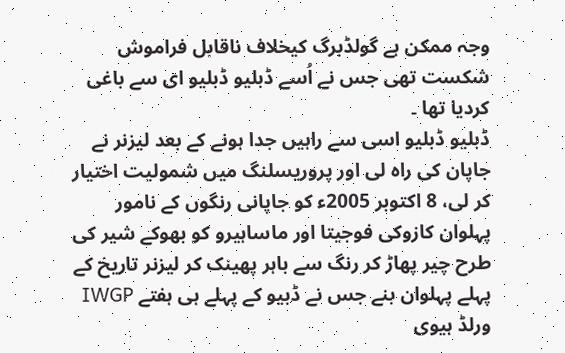وجہ ممکن ہے گولڈبرگ کیخلاف ناقابل فراموش شکست تھی جس نے اُسے ڈبلیو ڈبلیو ای سے باغی کردیا تھا ۔
ڈبلیو ڈبلیو اسی سے راہیں جدا ہونے کے بعد لیزنر نے جاپان کی راہ لی اور پروریسلنگ میں شمولیت اختیار کر لی، 8 اکتوبر 2005ء کو جاپانی رنگوں کے نامور پہلوان کازوکی فوجیتا اور ماساہیرو کو بھوکے شیر کی طرح چیر پھاڑ کر رنگ سے باہر پھینک کر لیزنر تاریخ کے پہلے پہلوان بنے جس نے ڈبیو کے پہلے ہی ہفتے IWGP ورلڈ ہیوی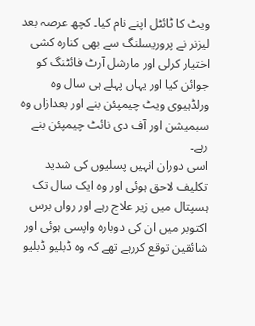ویٹ کا ٹائٹل اپنے نام کیا۔ کچھ عرصہ بعد لیزنر نے پروریسلنگ سے بھی کنارہ کشی اختیار کرلی اور مارشل آرٹ فائٹنگ کو جوائن کیا اور یہاں پہلے ہی سال وہ ورلڈہیوی ویٹ چیمپئن بنے اور بعدازاں وہ سبمیشن اور آف دی نائٹ چیمپئن بنے رہے۔
اسی دوران انہیں پسلیوں کی شدید تکلیف لاحق ہوئی اور وہ ایک سال تک ہسپتال میں زیر علاج رہے اور رواں برس اکتوبر میں ان کی دوبارہ واپسی ہوئی اور شائقین توقع کررہے تھے کہ وہ ڈبلیو ڈبلیو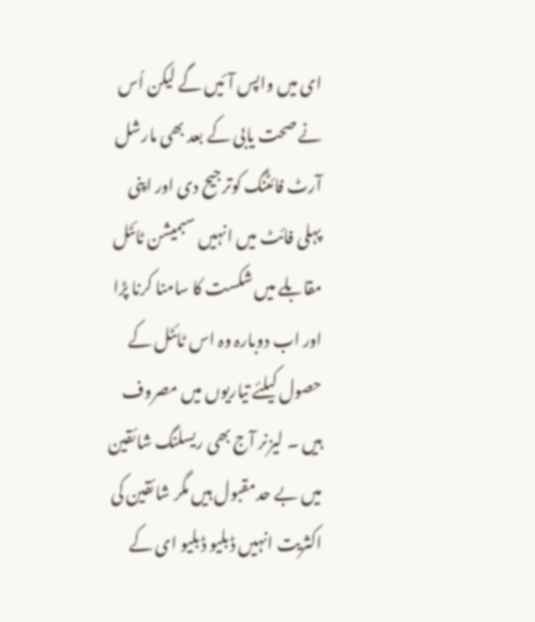ای میں واپس آئیں گے لیکن اُس نے صحت یابی کے بعد بھی مارشل آرٹ فائٹنگ کوترجیح دی اور اپنی پہلی فائٹ میں انہیں سبمیشن ٹائٹل مقابلے میں شکست کا سامنا کرنا پڑا اور اب دوبارہ وہ اس ٹائٹل کے حصول کیلئے تیاریوں میں مصروف ہیں ۔ لیزنر آج بھی ریسلنگ شائقین میں بے حدمقبول ہیں مگر شائقین کی اکثریت انہیں ڈبلیو ڈبلیو ای کے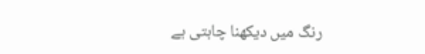رنگ میں دیکھنا چاہتی ہے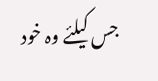جس کیلئے وہ خود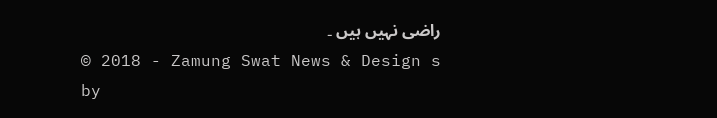راضی نہیں ہیں ۔
© 2018 - Zamung Swat News & Design s by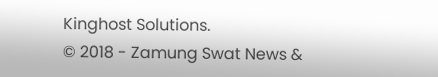Kinghost Solutions.
© 2018 - Zamung Swat News &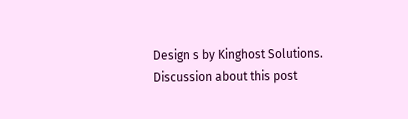Design s by Kinghost Solutions.
Discussion about this post